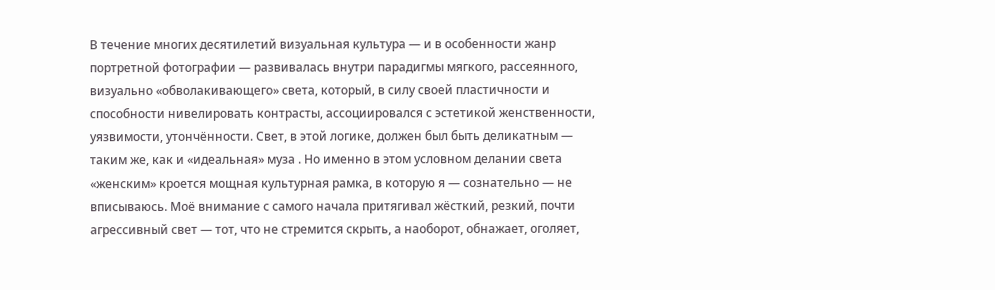В течение многих десятилетий визуальная культура — и в особенности жанр портретной фотографии — развивалась внутри парадигмы мягкого, рассеянного, визуально «обволакивающего» света, который, в силу своей пластичности и способности нивелировать контрасты, ассоциировался с эстетикой женственности, уязвимости, утончённости. Свет, в этой логике, должен был быть деликатным — таким же, как и «идеальная» муза . Но именно в этом условном делании света «женским» кроется мощная культурная рамка, в которую я — сознательно — не вписываюсь. Моё внимание с самого начала притягивал жёсткий, резкий, почти агрессивный свет — тот, что не стремится скрыть, а наоборот, обнажает, оголяет,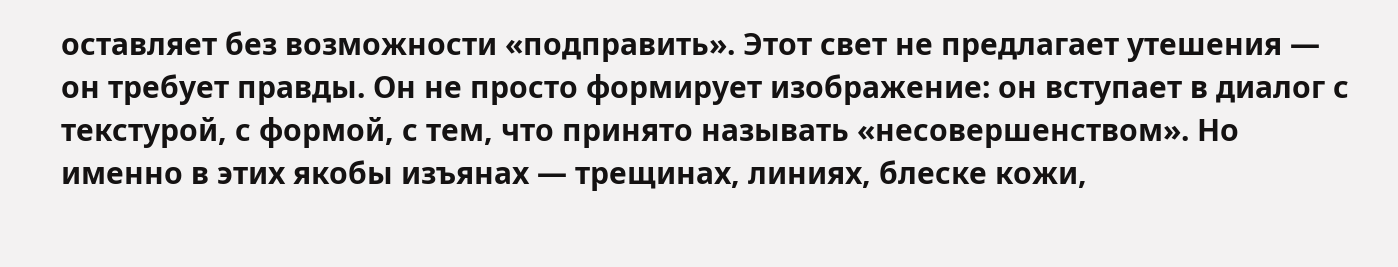оставляет без возможности «подправить». Этот свет не предлагает утешения — он требует правды. Он не просто формирует изображение: он вступает в диалог с текстурой, с формой, с тем, что принято называть «несовершенством». Но именно в этих якобы изъянах — трещинах, линиях, блеске кожи,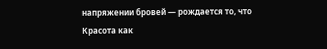напряжении бровей — рождается то, что
Красота как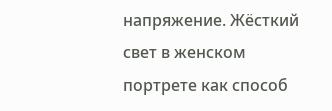напряжение. Жёсткий свет в женском портрете как способ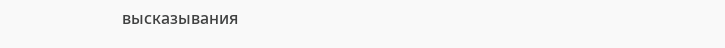высказывания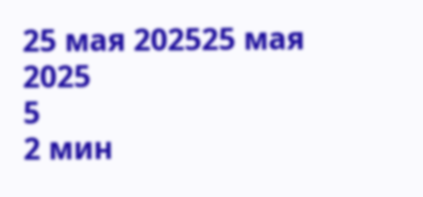25 мая 202525 мая 2025
5
2 мин